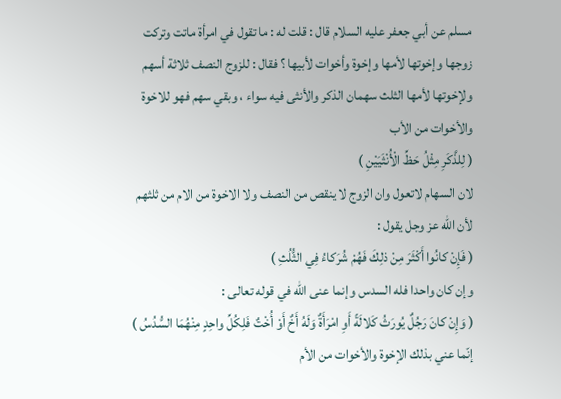مسلم عن أبي جعفر عليه السلام قال : قلت له : ما تقول في امرأة ماتت وتركت زوجها وإخوتها لأمها وإخوة وأخوات لأبيها ؟ فقال : للزوج النصف ثلاثة أسهم ولإخوتها لأمها الثلث سهمان الذكر والأنثى فيه سواء ، وبقي سهم فهو للاخوة والأخوات من الأب
( لِلذَّكَرِ مِثْلُ حَظِّ الْأُنْثَيَيْنِ )
لان السهام لاتعول وان الزوج لا ينقص من النصف ولا الاخوة من الام من ثلثهم لأن اللّه عز وجل يقول :
( فَإِنْ كانُوا أَكْثَرَ مِنْ ذلِكَ فَهُمْ شُرَكاءُ فِي الثُّلُثِ )
وإن كان واحدا فله السدس وإنما عنى اللّه في قوله تعالى :
( وَإِنْ كانَ رَجُلٌ يُورَثُ كَلالَةً أَوِ امْرَأَةٌ وَلَهُ أَخٌ أَوْ أُخْتٌ فَلِكُلِّ واحِدٍ مِنْهُمَا السُّدُسُ )
إنّما عني بذلك الإخوة والأخوات من الأم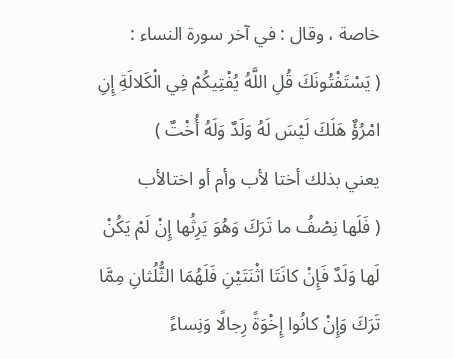خاصة ، وقال : في آخر سورة النساء :
( يَسْتَفْتُونَكَ قُلِ اللَّهُ يُفْتِيكُمْ فِي الْكَلالَةِ إِنِ امْرُؤٌ هَلَكَ لَيْسَ لَهُ وَلَدٌ وَلَهُ أُخْتٌ )
يعني بذلك أختا لأب وأم أو اختالأب
( فَلَها نِصْفُ ما تَرَكَ وَهُوَ يَرِثُها إِنْ لَمْ يَكُنْ لَها وَلَدٌ فَإِنْ كانَتَا اثْنَتَيْنِ فَلَهُمَا الثُّلُثانِ مِمَّا تَرَكَ وَإِنْ كانُوا إِخْوَةً رِجالًا وَنِساءً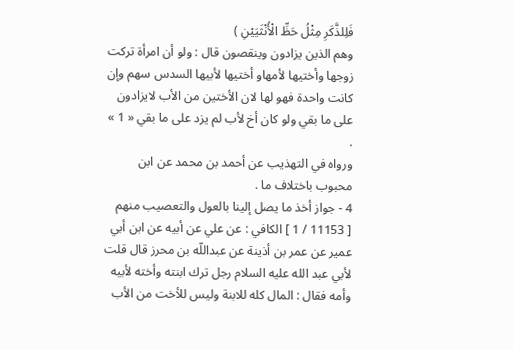فَلِلذَّكَرِ مِثْلُ حَظِّ الْأُنْثَيَيْنِ )
وهم الذين يزادون وينقصون قال : ولو أن امرأة تركت زوجها وأختيها لأمهاو أختيها لأبيها السدس سهم وإن كانت واحدة فهو لها لان الأختين من الأب لايزادون على ما بقي ولو كان أخ لأب لم يزد على ما بقي « 1 » .
ورواه في التهذيب عن أحمد بن محمد عن ابن محبوب باختلاف ما .
4 - جواز أخذ ما يصل إلينا بالعول والتعصيب منهم
[ 11153 / 1 ] الكافي : عن علي عن أبيه عن ابن أبي عمير عن عمر بن أذينة عن عبداللّه بن محرز قال قلت لأبي عبد الله عليه السلام رجل ترك ابنته وأخته لأبيه وأمه فقال : المال كله للابنة وليس للأخت من الأب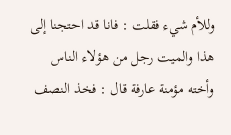وللأم شيء فقلت : فانا قد احتجنا إلى هذا والميت رجل من هؤلاء الناس وأخته مؤمنة عارفة قال : فخذ النصف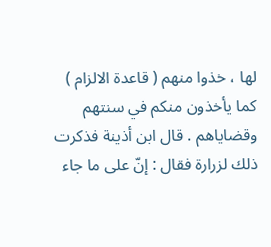لها ، خذوا منهم ( قاعدة الالزام ) كما يأخذون منكم في سنتهم وقضاياهم . قال ابن أذينة فذكرت ذلك لزرارة فقال : إنّ على ما جاء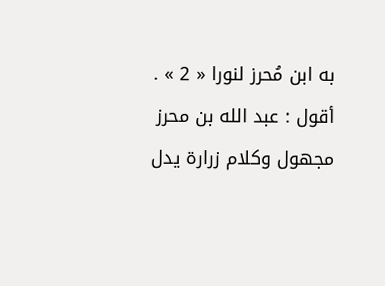به ابن مُحرز لنورا « 2 » .
أقول : عبد الله بن محرز مجهول وكلام زرارة يدل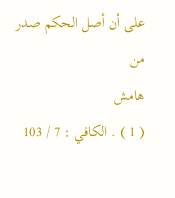على أن أصل الحكم صدر من
هامش
( 1 ) . الكافي : 7 / 103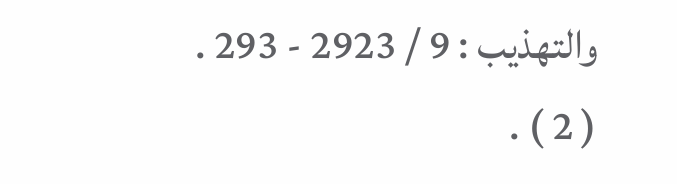والتهذيب : 9 / 2923 - 293 .
( 2 ) .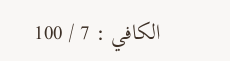الكافي : 7 / 100